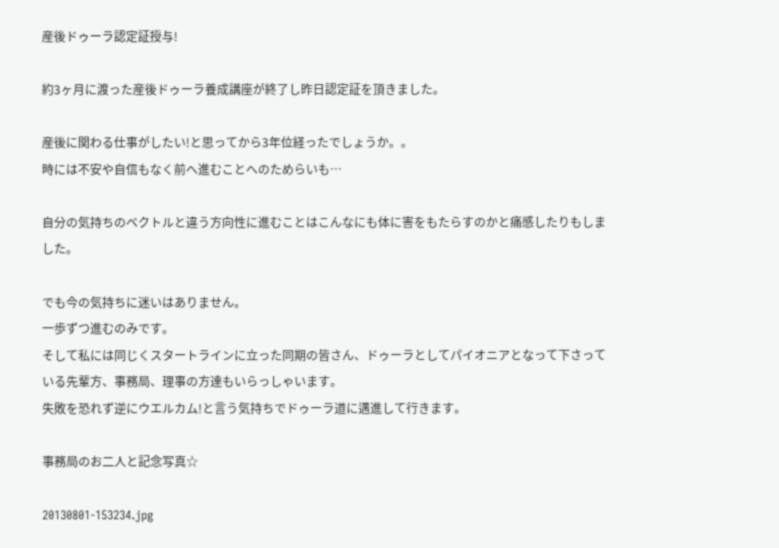産後ドゥーラ認定証授与!

約3ヶ月に渡った産後ドゥーラ養成講座が終了し昨日認定証を頂きました。

産後に関わる仕事がしたい!と思ってから3年位経ったでしょうか。。
時には不安や自信もなく前へ進むことへのためらいも…

自分の気持ちのベクトルと違う方向性に進むことはこんなにも体に害をもたらすのかと痛感したりもしました。

でも今の気持ちに迷いはありません。
一歩ずつ進むのみです。
そして私には同じくスタートラインに立った同期の皆さん、ドゥーラとしてパイオニアとなって下さっている先輩方、事務局、理事の方達もいらっしゃいます。
失敗を恐れず逆にウエルカム!と言う気持ちでドゥーラ道に邁進して行きます。

事務局のお二人と記念写真☆

20130801-153234.jpg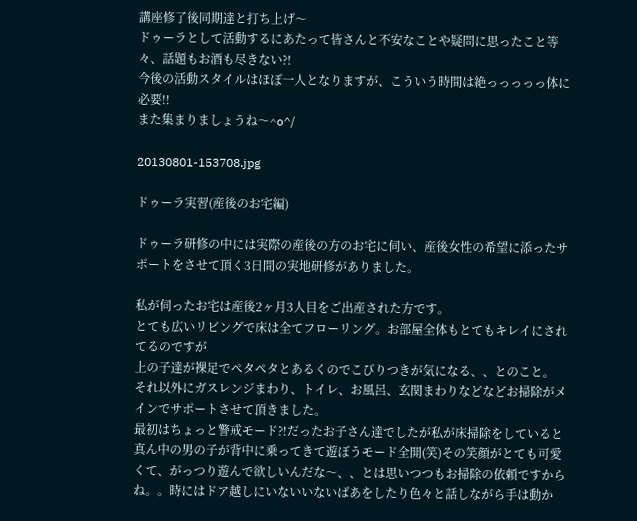講座修了後同期達と打ち上げ〜
ドゥーラとして活動するにあたって皆さんと不安なことや疑問に思ったこと等々、話題もお酒も尽きない?!
今後の活動スタイルはほぼ一人となりますが、こういう時間は絶っっっっっ体に必要!!
また集まりましょうね〜^o^/

20130801-153708.jpg

ドゥーラ実習(産後のお宅編)

ドゥーラ研修の中には実際の産後の方のお宅に伺い、産後女性の希望に添ったサポートをさせて頂く3日間の実地研修がありました。

私が伺ったお宅は産後2ヶ月3人目をご出産された方です。
とても広いリビングで床は全てフローリング。お部屋全体もとてもキレイにされてるのですが
上の子達が裸足でペタペタとあるくのでこびりつきが気になる、、とのこと。
それ以外にガスレンジまわり、トイレ、お風呂、玄関まわりなどなどお掃除がメインでサポートさせて頂きました。
最初はちょっと警戒モード?!だったお子さん達でしたが私が床掃除をしていると真ん中の男の子が背中に乗ってきて遊ぼうモード全開(笑)その笑顔がとても可愛くて、がっつり遊んで欲しいんだな〜、、とは思いつつもお掃除の依頼ですからね。。時にはドア越しにいないいないばあをしたり色々と話しながら手は動か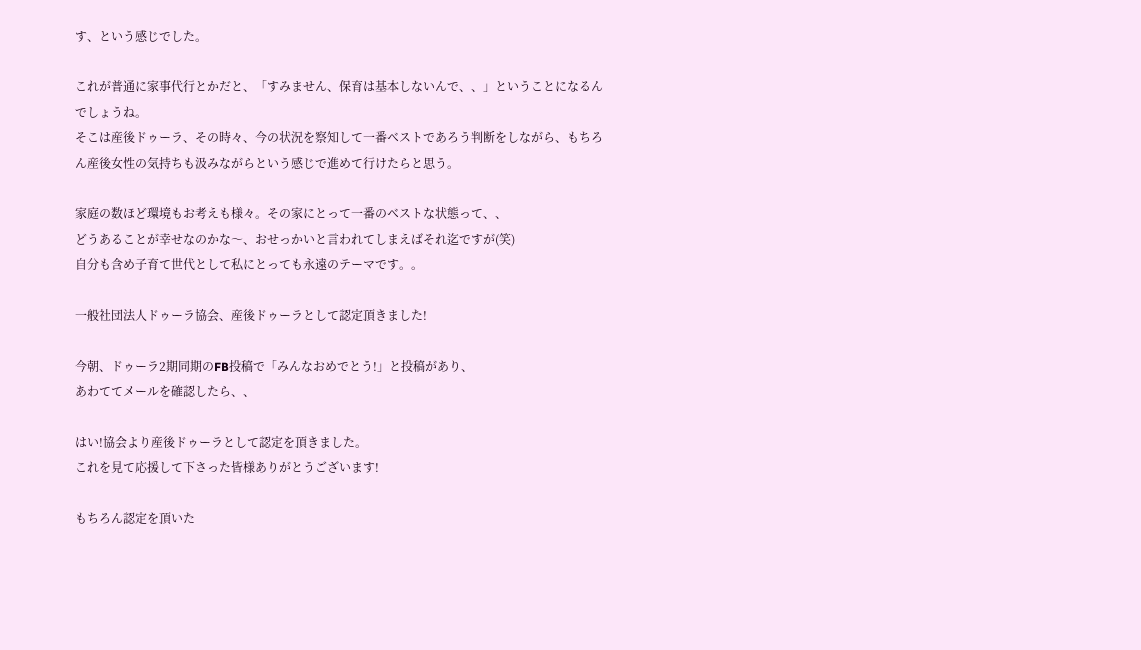す、という感じでした。

これが普通に家事代行とかだと、「すみません、保育は基本しないんで、、」ということになるんでしょうね。
そこは産後ドゥーラ、その時々、今の状況を察知して一番ベストであろう判断をしながら、もちろん産後女性の気持ちも汲みながらという感じで進めて行けたらと思う。

家庭の数ほど環境もお考えも様々。その家にとって一番のベストな状態って、、
どうあることが幸せなのかな〜、おせっかいと言われてしまえばそれ迄ですが(笑)
自分も含め子育て世代として私にとっても永遠のテーマです。。

一般社団法人ドゥーラ協会、産後ドゥーラとして認定頂きました!

今朝、ドゥーラ2期同期のFB投稿で「みんなおめでとう!」と投稿があり、
あわててメールを確認したら、、

はい!協会より産後ドゥーラとして認定を頂きました。
これを見て応援して下さった皆様ありがとうございます!

もちろん認定を頂いた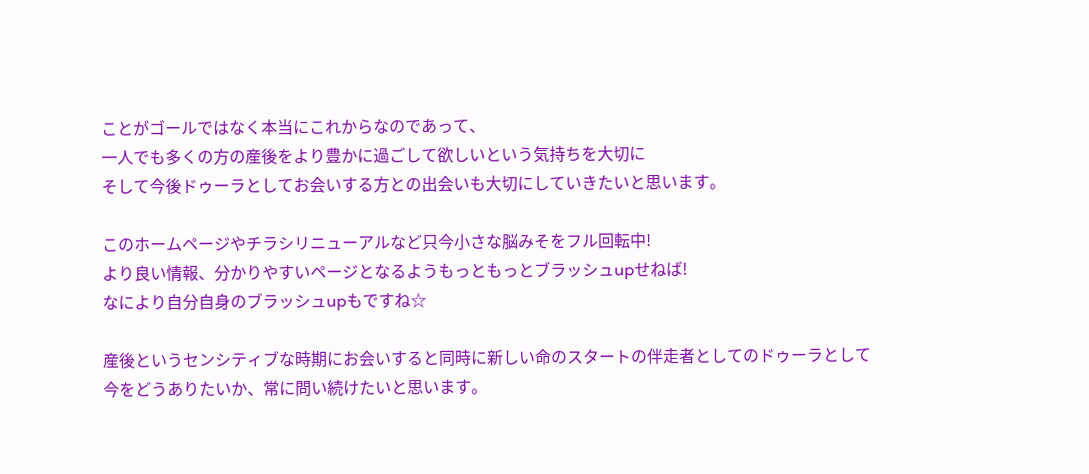ことがゴールではなく本当にこれからなのであって、
一人でも多くの方の産後をより豊かに過ごして欲しいという気持ちを大切に
そして今後ドゥーラとしてお会いする方との出会いも大切にしていきたいと思います。

このホームページやチラシリニューアルなど只今小さな脳みそをフル回転中!
より良い情報、分かりやすいページとなるようもっともっとブラッシュupせねば!
なにより自分自身のブラッシュupもですね☆

産後というセンシティブな時期にお会いすると同時に新しい命のスタートの伴走者としてのドゥーラとして
今をどうありたいか、常に問い続けたいと思います。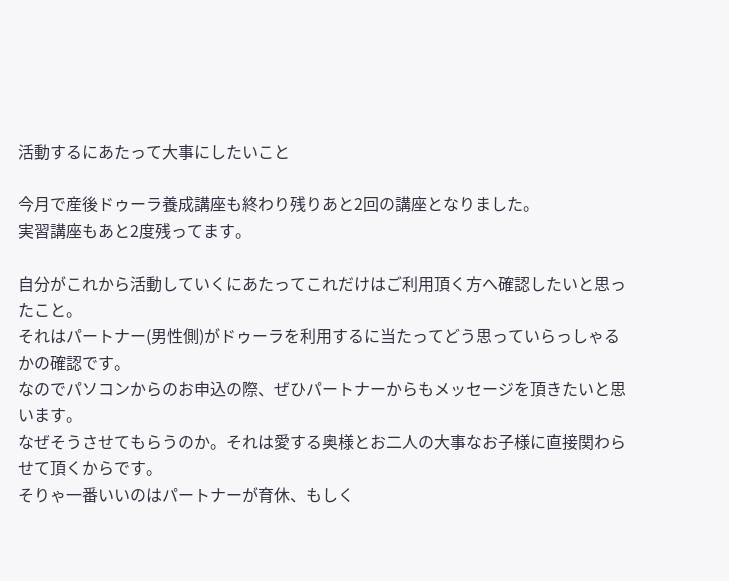活動するにあたって大事にしたいこと

今月で産後ドゥーラ養成講座も終わり残りあと2回の講座となりました。
実習講座もあと2度残ってます。

自分がこれから活動していくにあたってこれだけはご利用頂く方へ確認したいと思ったこと。
それはパートナー(男性側)がドゥーラを利用するに当たってどう思っていらっしゃるかの確認です。
なのでパソコンからのお申込の際、ぜひパートナーからもメッセージを頂きたいと思います。
なぜそうさせてもらうのか。それは愛する奥様とお二人の大事なお子様に直接関わらせて頂くからです。
そりゃ一番いいのはパートナーが育休、もしく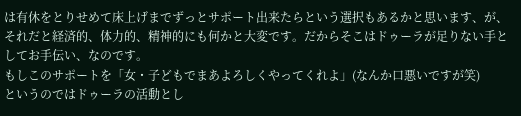は有休をとりせめて床上げまでずっとサポート出来たらという選択もあるかと思います、が、それだと経済的、体力的、精神的にも何かと大変です。だからそこはドゥーラが足りない手としてお手伝い、なのです。
もしこのサポートを「女・子どもでまあよろしくやってくれよ」(なんか口悪いですが笑)
というのではドゥーラの活動とし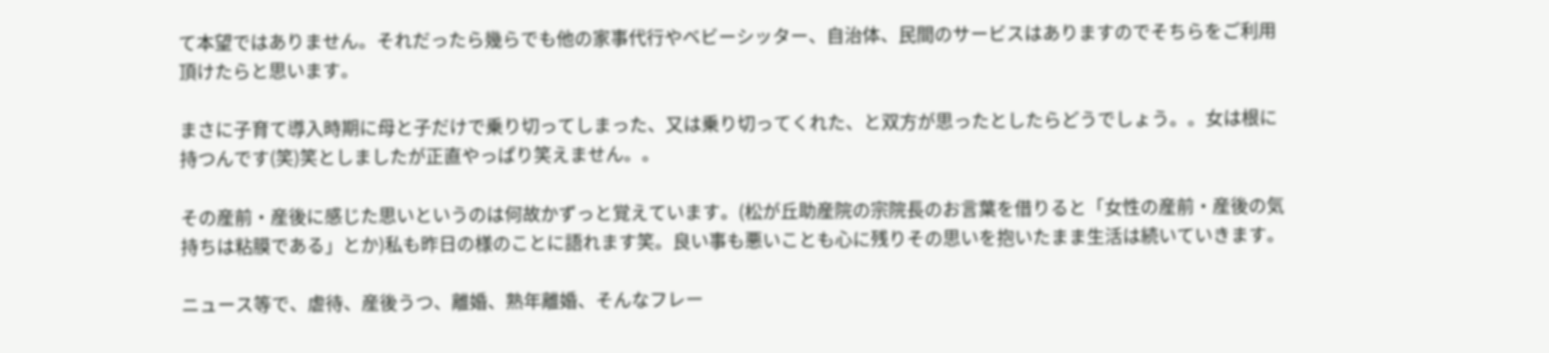て本望ではありません。それだったら幾らでも他の家事代行やベビーシッター、自治体、民間のサービスはありますのでそちらをご利用頂けたらと思います。

まさに子育て導入時期に母と子だけで乗り切ってしまった、又は乗り切ってくれた、と双方が思ったとしたらどうでしょう。。女は根に持つんです(笑)笑としましたが正直やっぱり笑えません。。

その産前・産後に感じた思いというのは何故かずっと覚えています。(松が丘助産院の宗院長のお言葉を借りると「女性の産前・産後の気持ちは粘膜である」とか)私も昨日の様のことに語れます笑。良い事も悪いことも心に残りその思いを抱いたまま生活は続いていきます。

ニュース等で、虐待、産後うつ、離婚、熟年離婚、そんなフレー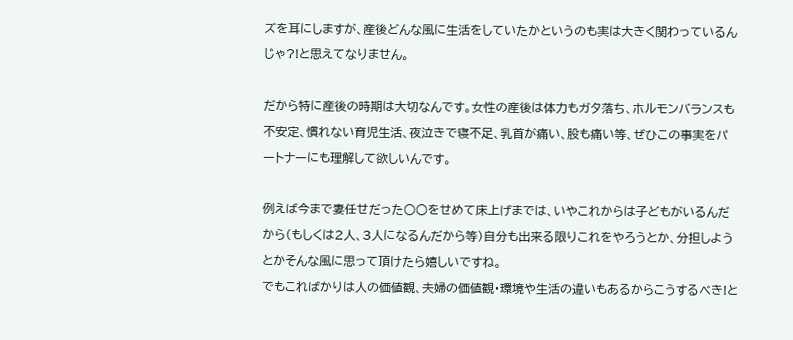ズを耳にしますが、産後どんな風に生活をしていたかというのも実は大きく関わっているんじゃ?!と思えてなりません。

だから特に産後の時期は大切なんです。女性の産後は体力もガタ落ち、ホルモンバランスも不安定、慣れない育児生活、夜泣きで寝不足、乳首が痛い、股も痛い等、ぜひこの事実をパートナーにも理解して欲しいんです。

例えば今まで妻任せだった○○をせめて床上げまでは、いやこれからは子どもがいるんだから(もしくは2人、3人になるんだから等)自分も出来る限りこれをやろうとか、分担しようとかそんな風に思って頂けたら嬉しいですね。
でもこればかりは人の価値観、夫婦の価値観・環境や生活の違いもあるからこうするべき!と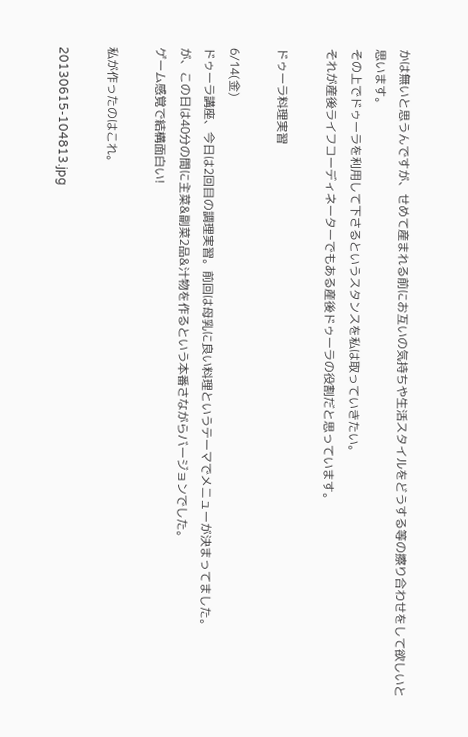かは無いと思うんですが、せめて産まれる前にお互いの気持ちや生活スタイルをどうする等の擦り合わせをして欲しいと思います。
その上でドゥーラを利用して下さるというスタンスを私は取っていきたい。
それが産後ライフコーディネーターでもある産後ドゥーラの役割だと思っています。

ドゥーラ料理実習

6/14(金)
ドゥーラ講座、今日は2回目の調理実習。前回は母乳に良い料理というテーマでメニューが決まってました。
が、この日は40分の間に主菜&副菜2品&汁物を作るという本番さながらバージョンでした。
ゲーム感覚で結構面白い!

私が作ったのはこれ。

20130615-104813.jpg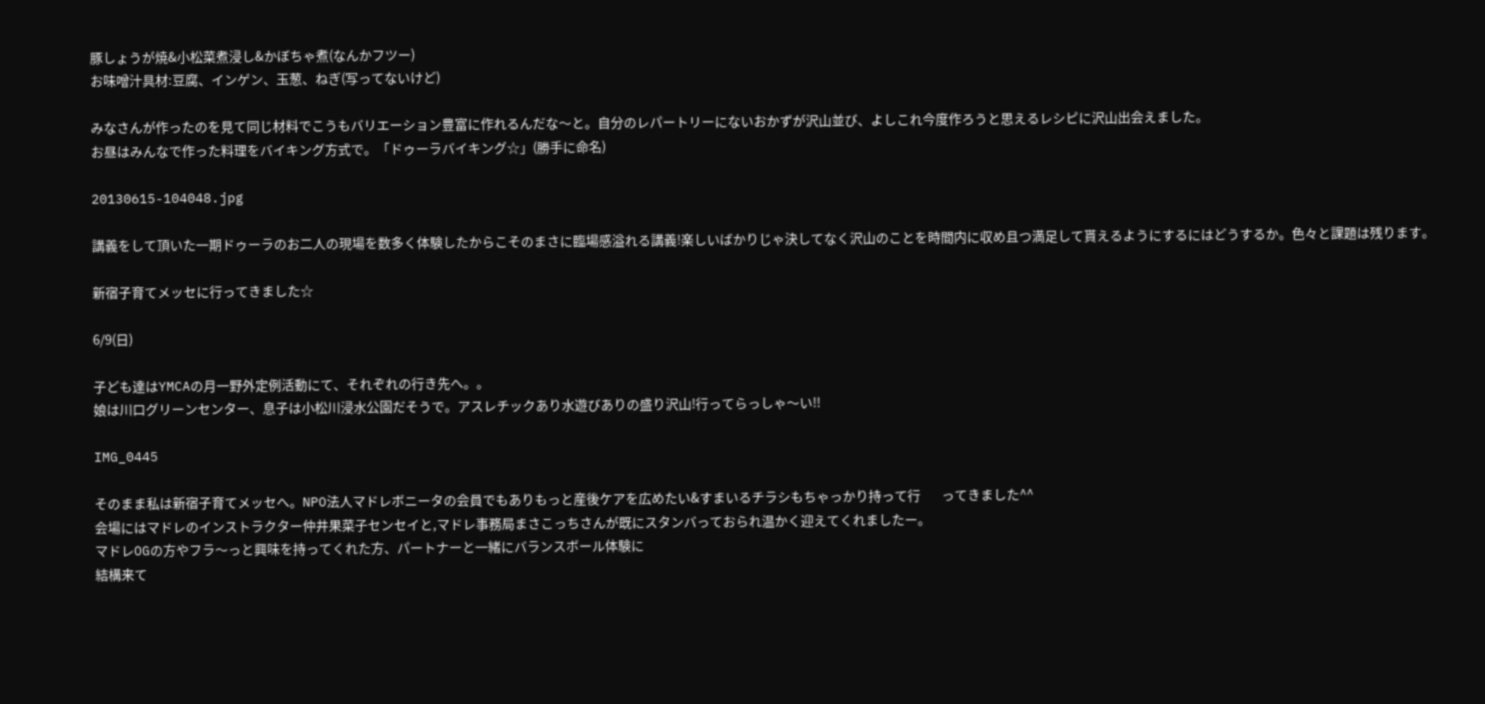豚しょうが焼&小松菜煮浸し&かぼちゃ煮(なんかフツー)
お味噌汁具材:豆腐、インゲン、玉葱、ねぎ(写ってないけど)

みなさんが作ったのを見て同じ材料でこうもバリエーション豊富に作れるんだな〜と。自分のレパートリーにないおかずが沢山並び、よしこれ今度作ろうと思えるレシピに沢山出会えました。
お昼はみんなで作った料理をバイキング方式で。「ドゥーラバイキング☆」(勝手に命名)

20130615-104048.jpg

講義をして頂いた一期ドゥーラのお二人の現場を数多く体験したからこそのまさに臨場感溢れる講義!楽しいばかりじゃ決してなく沢山のことを時間内に収め且つ満足して貰えるようにするにはどうするか。色々と課題は残ります。

新宿子育てメッセに行ってきました☆

6/9(日)

子ども達はYMCAの月一野外定例活動にて、それぞれの行き先へ。。
娘は川口グリーンセンター、息子は小松川浸水公園だそうで。アスレチックあり水遊びありの盛り沢山!行ってらっしゃ〜い!!

IMG_0445

そのまま私は新宿子育てメッセへ。NPO法人マドレボニータの会員でもありもっと産後ケアを広めたい&すまいるチラシもちゃっかり持って行       ってきました^^
会場にはマドレのインストラクター仲井果菜子センセイと,マドレ事務局まさこっちさんが既にスタンバっておられ温かく迎えてくれましたー。
マドレOGの方やフラ〜っと興味を持ってくれた方、パートナーと一緒にバランスボール体験に
結構来て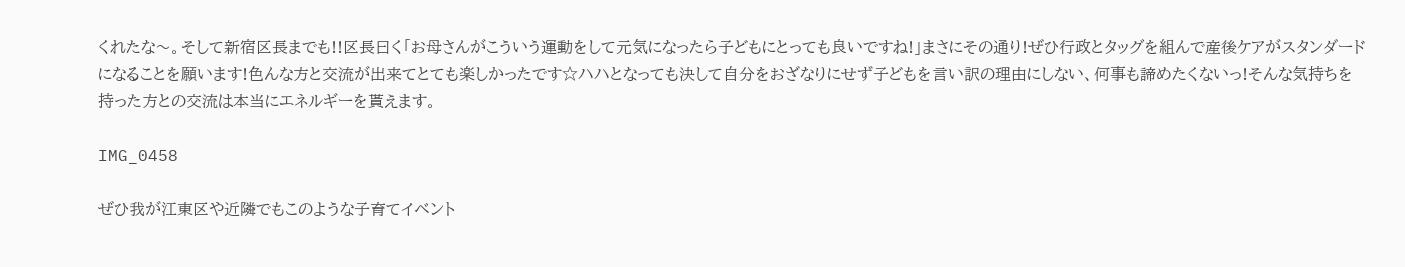くれたな〜。そして新宿区長までも!!区長曰く「お母さんがこういう運動をして元気になったら子どもにとっても良いですね!」まさにその通り!ぜひ行政とタッグを組んで産後ケアがスタンダードになることを願います!色んな方と交流が出来てとても楽しかったです☆ハハとなっても決して自分をおざなりにせず子どもを言い訳の理由にしない、何事も諦めたくないっ!そんな気持ちを持った方との交流は本当にエネルギーを貰えます。

IMG_0458

ぜひ我が江東区や近隣でもこのような子育てイベント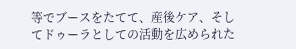等でブースをたてて、産後ケア、そしてドゥーラとしての活動を広められた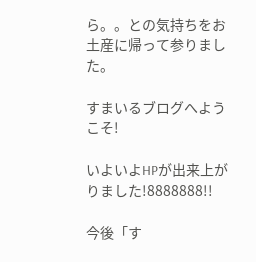ら。。との気持ちをお土産に帰って参りました。

すまいるブログへようこそ!

いよいよHPが出来上がりました!8888888!!

今後「す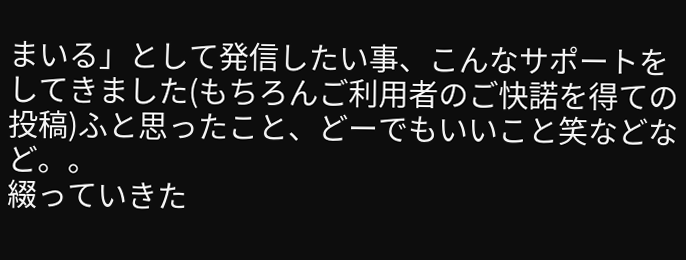まいる」として発信したい事、こんなサポートをしてきました(もちろんご利用者のご快諾を得ての投稿)ふと思ったこと、どーでもいいこと笑などなど。。
綴っていきた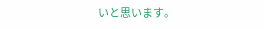いと思います。